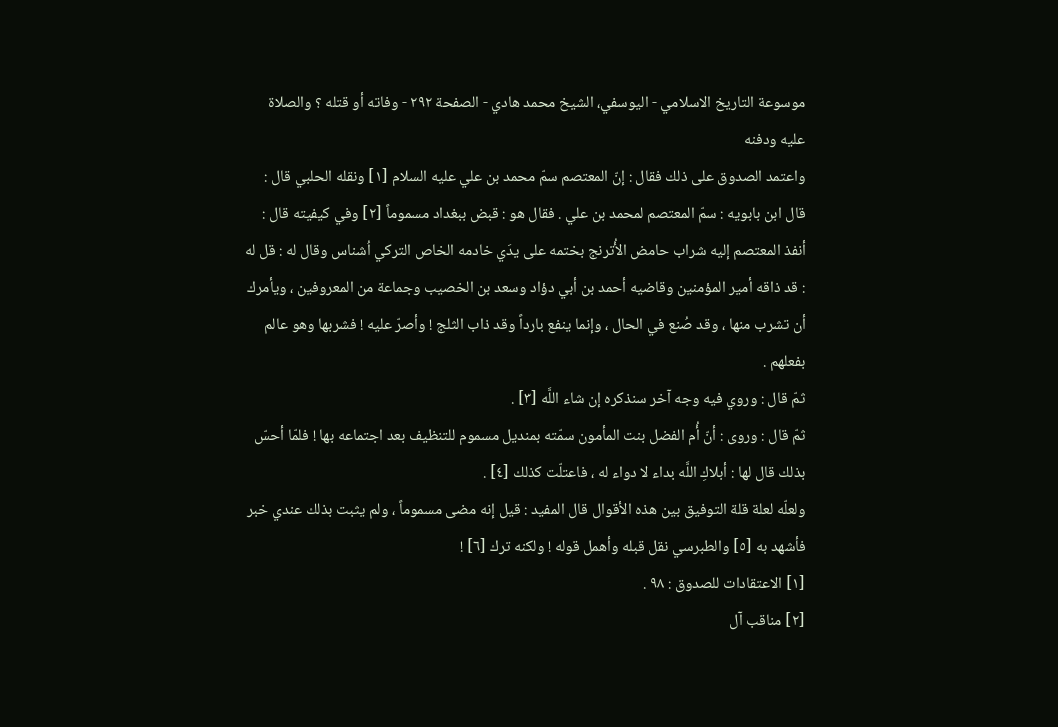موسوعة التاريخ الاسلامي - اليوسفي، الشيخ محمد هادي - الصفحة ٢٩٢ - وفاته أو قتله ؟ والصلاة عليه ودفنه
واعتمد الصدوق على ذلك فقال : إنّ المعتصم سمّ محمد بن علي عليه السلام [١] ونقله الحلبي قال : قال ابن بابويه : سمّ المعتصم لمحمد بن علي . فقال هو : قبض ببغداد مسموماً [٢] وفي كيفيته قال :
أنفذ المعتصم إليه شراب حامض الأُترنج بختمه على يدَي خادمه الخاص التركي اُشناس وقال له : قل له : قد ذاقه أمير المؤمنين وقاضيه أحمد بن أبي دؤاد وسعد بن الخصيب وجماعة من المعروفين ، ويأمرك أن تشرب منها ، وقد صُنع في الحال ، وإنما ينفع بارداً وقد ذاب الثلج ! وأصرّ عليه ! فشربها وهو عالم بفعلهم .
ثمّ قال : وروي فيه وجه آخر سنذكره إن شاء اللَّه [٣] .
ثمّ قال : وروى : أنّ أُم الفضل بنت المأمون سمّته بمنديل مسموم للتنظيف بعد اجتماعه بها ! فلمّا أحسّ بذلك قال لها : أبلاكِ اللَّه بداء لا دواء له ، فاعتلّت كذلك [٤] .
ولعلّه لعلة قلة التوفيق بين هذه الأقوال قال المفيد : قيل إنه مضى مسموماً ، ولم يثبت بذلك عندي خبر فأشهد به [٥] والطبرسي نقل قبله وأهمل قوله ! ولكنه ترك [٦] !
[١] الاعتقادات للصدوق : ٩٨ .
[٢] مناقب آل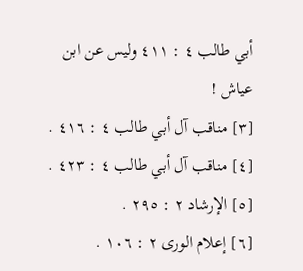أبي طالب ٤ : ٤١١ وليس عن ابن عياش !
[٣] مناقب آل أبي طالب ٤ : ٤١٦ .
[٤] مناقب آل أبي طالب ٤ : ٤٢٣ .
[٥] الإرشاد ٢ : ٢٩٥ .
[٦] إعلام الورى ٢ : ١٠٦ .